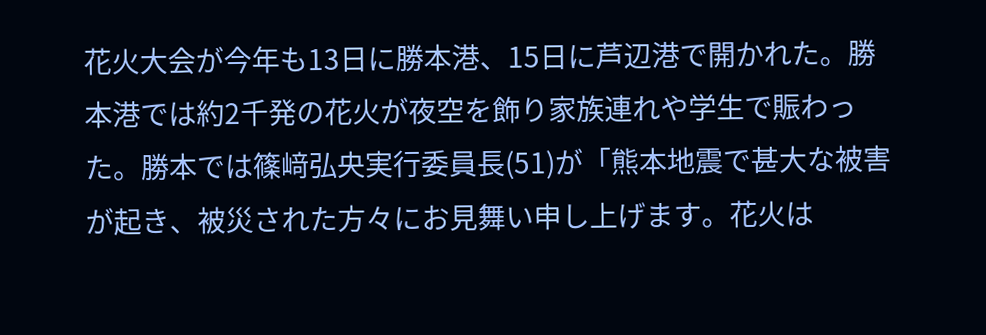花火大会が今年も13日に勝本港、15日に芦辺港で開かれた。勝本港では約2千発の花火が夜空を飾り家族連れや学生で賑わった。勝本では篠﨑弘央実行委員長(51)が「熊本地震で甚大な被害が起き、被災された方々にお見舞い申し上げます。花火は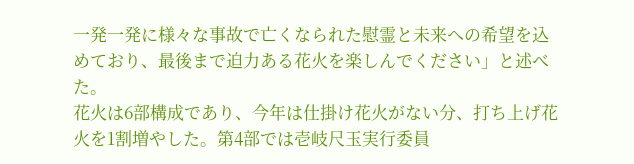一発一発に様々な事故で亡くなられた慰霊と未来への希望を込めており、最後まで迫力ある花火を楽しんでください」と述べた。
花火は6部構成であり、今年は仕掛け花火がない分、打ち上げ花火を1割増やした。第4部では壱岐尺玉実行委員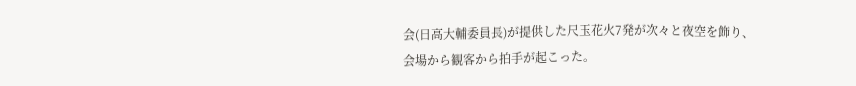会(日高大輔委員長)が提供した尺玉花火7発が次々と夜空を飾り、会場から観客から拍手が起こった。